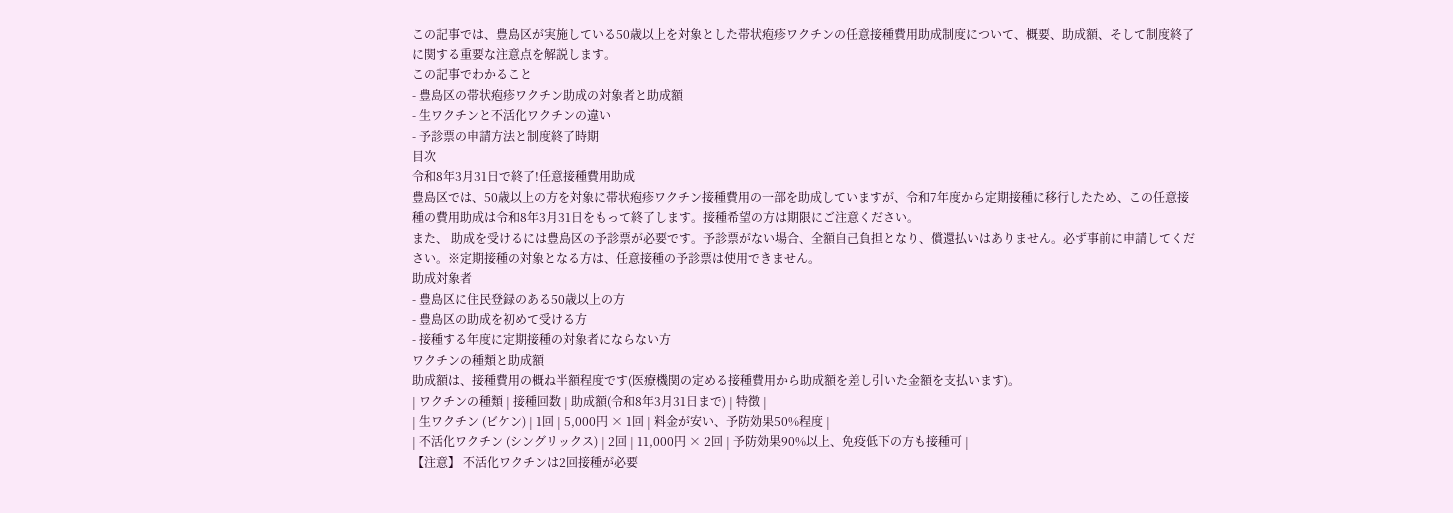この記事では、豊島区が実施している50歳以上を対象とした帯状疱疹ワクチンの任意接種費用助成制度について、概要、助成額、そして制度終了に関する重要な注意点を解説します。
この記事でわかること
- 豊島区の帯状疱疹ワクチン助成の対象者と助成額
- 生ワクチンと不活化ワクチンの違い
- 予診票の申請方法と制度終了時期
目次
令和8年3月31日で終了!任意接種費用助成
豊島区では、50歳以上の方を対象に帯状疱疹ワクチン接種費用の一部を助成していますが、令和7年度から定期接種に移行したため、この任意接種の費用助成は令和8年3月31日をもって終了します。接種希望の方は期限にご注意ください。
また、 助成を受けるには豊島区の予診票が必要です。予診票がない場合、全額自己負担となり、償還払いはありません。必ず事前に申請してください。※定期接種の対象となる方は、任意接種の予診票は使用できません。
助成対象者
- 豊島区に住民登録のある50歳以上の方
- 豊島区の助成を初めて受ける方
- 接種する年度に定期接種の対象者にならない方
ワクチンの種類と助成額
助成額は、接種費用の概ね半額程度です(医療機関の定める接種費用から助成額を差し引いた金額を支払います)。
| ワクチンの種類 | 接種回数 | 助成額(令和8年3月31日まで) | 特徴 |
| 生ワクチン (ビケン) | 1回 | 5,000円 × 1回 | 料金が安い、予防効果50%程度 |
| 不活化ワクチン (シングリックス) | 2回 | 11,000円 × 2回 | 予防効果90%以上、免疫低下の方も接種可 |
【注意】 不活化ワクチンは2回接種が必要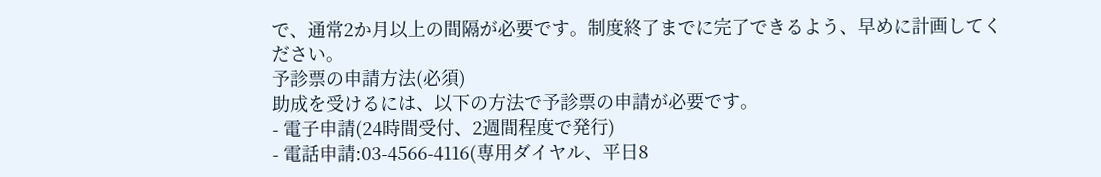で、通常2か月以上の間隔が必要です。制度終了までに完了できるよう、早めに計画してください。
予診票の申請方法(必須)
助成を受けるには、以下の方法で予診票の申請が必要です。
- 電子申請(24時間受付、2週間程度で発行)
- 電話申請:03-4566-4116(専用ダイヤル、平日8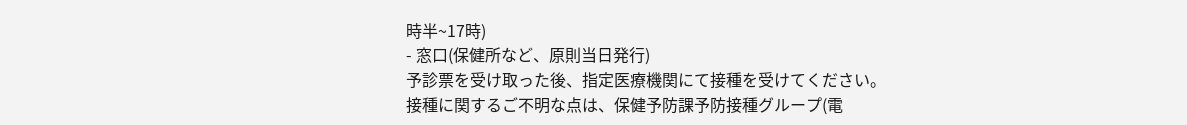時半~17時)
- 窓口(保健所など、原則当日発行)
予診票を受け取った後、指定医療機関にて接種を受けてください。
接種に関するご不明な点は、保健予防課予防接種グループ(電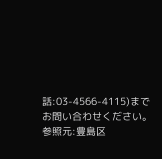話:03-4566-4115)までお問い合わせください。
参照元:豊島区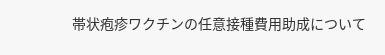帯状疱疹ワクチンの任意接種費用助成について